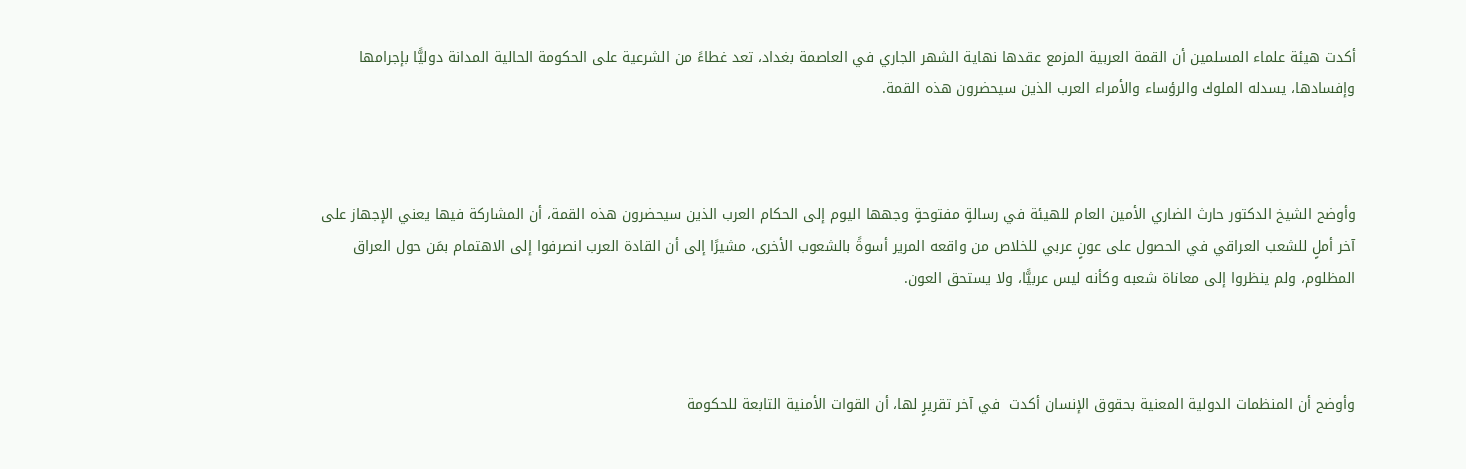أكدت هيئة علماء المسلمين أن القمة العربية المزمع عقدها نهاية الشهر الجاري في العاصمة بغداد، تعد غطاءً من الشرعية على الحكومة الحالية المدانة دوليًّا بإجرامها وإفسادها، يسدله الملوك والرؤساء والأمراء العرب الذين سيحضرون هذه القمة.



وأوضح الشيخ الدكتور حارث الضاري الأمين العام للهيئة في رسالةٍ مفتوحةٍ وجهها اليوم إلى الحكام العرب الذين سيحضرون هذه القمة، أن المشاركة فيها يعني الإجهاز على آخر أملٍ للشعب العراقي في الحصول على عونٍ عربي للخلاص من واقعه المرير أسوةً بالشعوب الأخرى، مشيرًا إلى أن القادة العرب انصرفوا إلى الاهتمام بمَن حول العراق المظلوم، ولم ينظروا إلى معاناة شعبه وكأنه ليس عربيًّا، ولا يستحق العون.



وأوضح أن المنظمات الدولية المعنية بحقوق الإنسان أكدت  في آخر تقريرٍ لها، أن القوات الأمنية التابعة للحكومة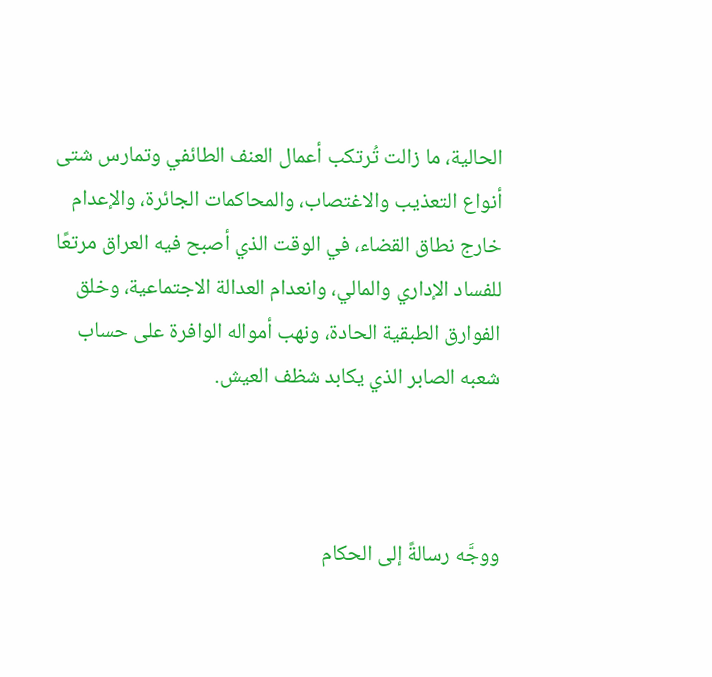الحالية، ما زالت تُرتكب أعمال العنف الطائفي وتمارس شتى أنواع التعذيب والاغتصاب، والمحاكمات الجائرة، والإعدام خارج نطاق القضاء، في الوقت الذي أصبح فيه العراق مرتعًا للفساد الإداري والمالي، وانعدام العدالة الاجتماعية، وخلق الفوارق الطبقية الحادة، ونهب أمواله الوافرة على حساب شعبه الصابر الذي يكابد شظف العيش.



ووجَّه رسالةً إلى الحكام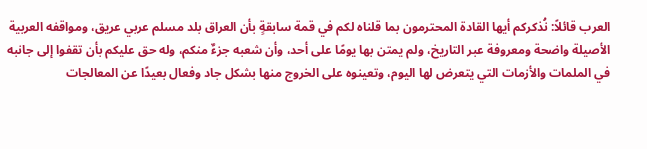العرب قائلاً: نُذكركم أيها القادة المحترمون بما قلناه لكم في قمة سابقةٍ بأن العراق بلد مسلم عربي عريق، ومواقفه العربية الأصيلة واضحة ومعروفة عبر التاريخ، ولم يمتن بها يومًا على أحد، وأن شعبه جزءٌ منكم، وله حق عليكم بأن تقفوا إلى جانبه في الملمات والأزمات التي يتعرض لها اليوم، وتعينوه على الخروج منها بشكل جاد وفعال بعيدًا عن المعالجات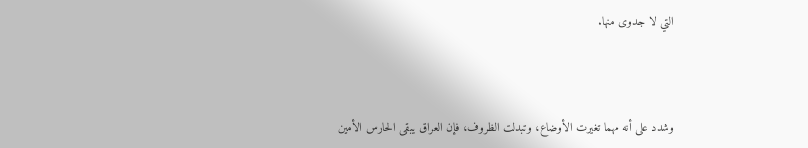التي لا جدوى منها.



وشدد على أنه مهما تغيرت الأوضاع، وتبدلت الظروف، فإن العراق يبقى الحارس الأمين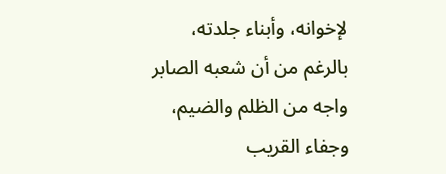لإخوانه، وأبناء جلدته، بالرغم من أن شعبه الصابر واجه من الظلم والضيم، وجفاء القريب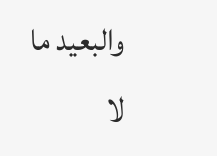والبعيد ما لا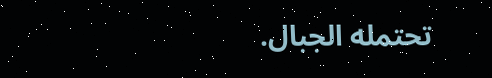تحتمله الجبال.